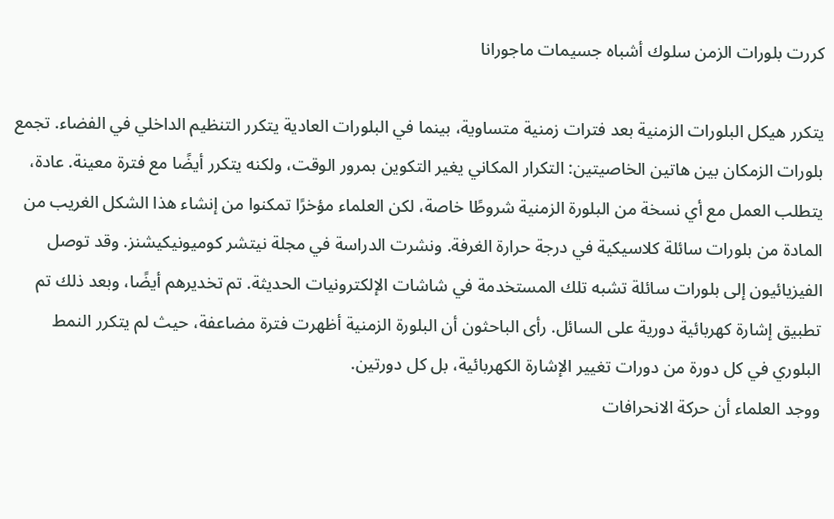كررت بلورات الزمن سلوك أشباه جسيمات ماجورانا

يتكرر هيكل البلورات الزمنية بعد فترات زمنية متساوية، بينما في البلورات العادية يتكرر التنظيم الداخلي في الفضاء. تجمع بلورات الزمكان بين هاتين الخاصيتين: التكرار المكاني يغير التكوين بمرور الوقت، ولكنه يتكرر أيضًا مع فترة معينة. عادة، يتطلب العمل مع أي نسخة من البلورة الزمنية شروطًا خاصة، لكن العلماء مؤخرًا تمكنوا من إنشاء هذا الشكل الغريب من المادة من بلورات سائلة كلاسيكية في درجة حرارة الغرفة. ونشرت الدراسة في مجلة نيتشر كوميونيكيشنز. وقد توصل الفيزيائيون إلى بلورات سائلة تشبه تلك المستخدمة في شاشات الإلكترونيات الحديثة. تم تخديرهم أيضًا، وبعد ذلك تم تطبيق إشارة كهربائية دورية على السائل. رأى الباحثون أن البلورة الزمنية أظهرت فترة مضاعفة، حيث لم يتكرر النمط البلوري في كل دورة من دورات تغيير الإشارة الكهربائية، بل كل دورتين.
ووجد العلماء أن حركة الانحرافات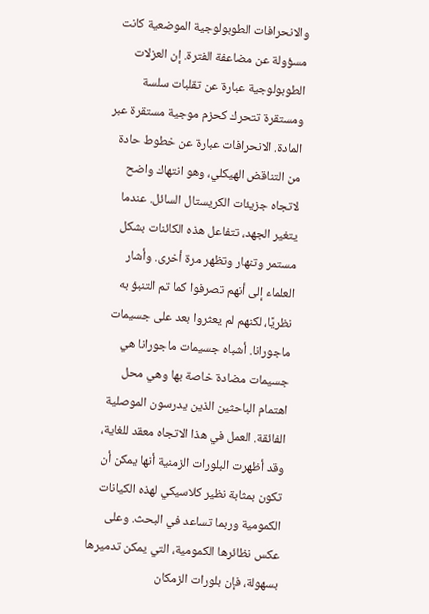والانحرافات الطوبولوجية الموضعية كانت مسؤولة عن مضاعفة الفترة. إن العزلات الطوبولوجية عبارة عن تقلبات سلسة ومستقرة تتحرك كحزم موجية مستقرة عبر المادة. الانحرافات عبارة عن خطوط حادة من التناقض الهيكلي، وهو انتهاك واضح لاتجاه جزيئات الكريستال السائل. عندما يتغير الجهد، تتفاعل هذه الكائنات بشكل مستمر وتنهار وتظهر مرة أخرى. وأشار العلماء إلى أنهم تصرفوا كما تم التنبؤ به نظريًا، لكنهم لم يعثروا بعد على جسيمات ماجورانا. أشباه جسيمات ماجورانا هي جسيمات مضادة خاصة بها وهي محل اهتمام الباحثين الذين يدرسون الموصلية الفائقة. العمل في هذا الاتجاه معقد للغاية، وقد أظهرت البلورات الزمنية أنها يمكن أن تكون بمثابة نظير كلاسيكي لهذه الكيانات الكمومية وربما تساعد في البحث. وعلى عكس نظائرها الكمومية، التي يمكن تدميرها بسهولة، فإن بلورات الزمكان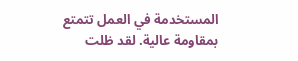المستخدمة في العمل تتمتع بمقاومة عالية. لقد ظلت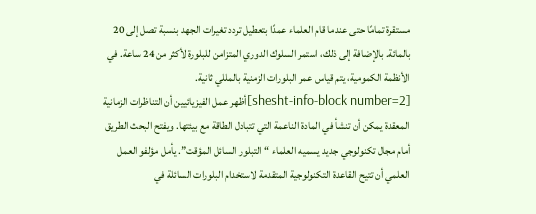مستقرة تمامًا حتى عندما قام العلماء عمدًا بتعطيل تردد تغيرات الجهد بنسبة تصل إلى 20 بالمائة. بالإضافة إلى ذلك، استمر السلوك الدوري المتزامن للبلورة لأكثر من 24 ساعة. في الأنظمة الكمومية، يتم قياس عمر البلورات الزمنية بالمللي ثانية.
[shesht-info-block number=2]أظهر عمل الفيزيائيين أن التناظرات الزمانية المعقدة يمكن أن تنشأ في المادة الناعمة التي تتبادل الطاقة مع بيئتها. ويفتح البحث الطريق أمام مجال تكنولوجي جديد يسميه العلماء “التبلور السائل المؤقت”. يأمل مؤلفو العمل العلمي أن تتيح القاعدة التكنولوجية المتقدمة لاستخدام البلورات السائلة في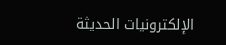الإلكترونيات الحديثة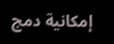إمكانية دمج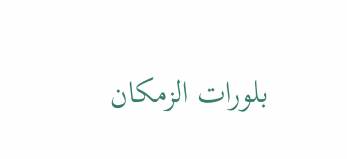بلورات الزمكان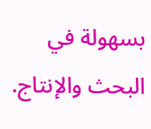بسهولة في البحث والإنتاج.